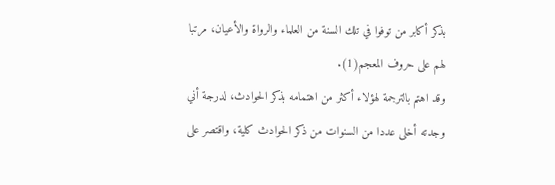بذكر أكابر من توفوا في تلك السنة من العلماء والرواة والأعيان، مرتبا لهم على حروف المعجم(1).
وقد اهتم بالترجمة لهؤلاء أكثر من اهتمامه بذكر الحوادث، لدرجة أني وجدته أخلى عددا من السنوات من ذكر الحوادث كلية، واقتصر على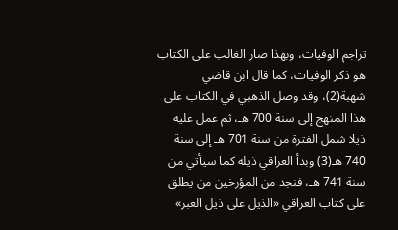تراجم الوفيات، وبهذا صار الغالب على الكتاب هو ذكر الوفيات، كما قال ابن قاضي شهبة(2)، وقد وصل الذهبي في الكتاب على هذا المنهج إلى سنة 700 هـ، ثم عمل عليه ذيلا شمل الفترة من سنة 701 هـ إلى سنة 740 هـ(3) وبدأ العراقي ذيله كما سيأتي من سنة 741 هـ، فنجد من المؤرخين من يطلق على كتاب العراقي «الذيل على ذيل العبر»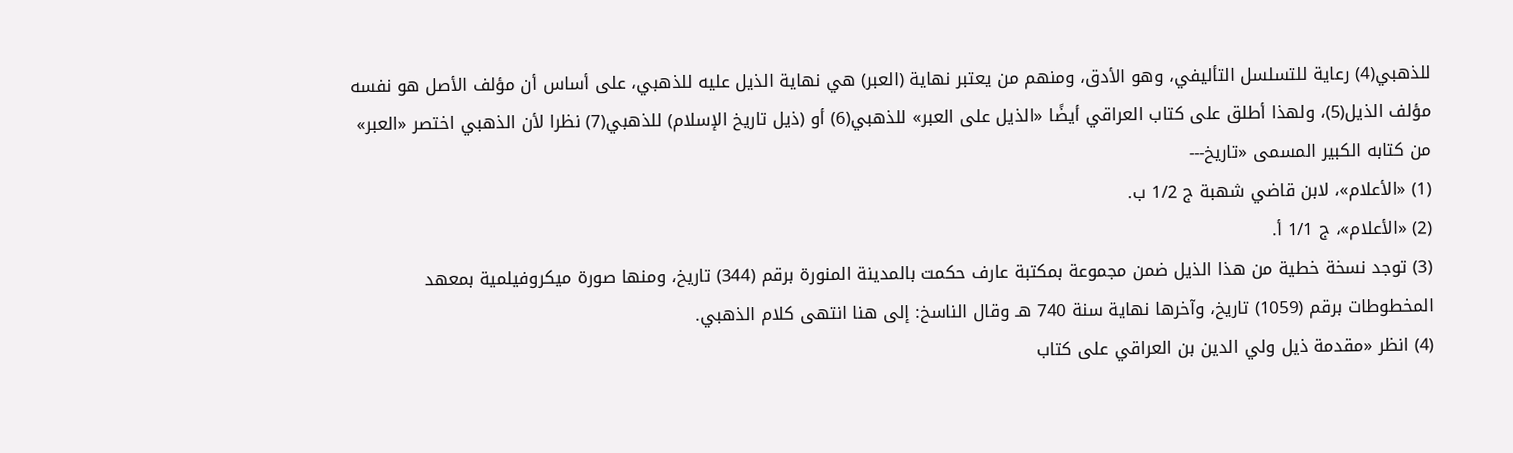للذهبي(4) رعاية للتسلسل التأليفي، وهو الأدق، ومنهم من يعتبر نهاية (العبر) هي نهاية الذيل عليه للذهبي، على أساس أن مؤلف الأصل هو نفسه مؤلف الذيل(5)، ولهذا أطلق على كتاب العراقي أيضًا «الذيل على العبر» للذهبي(6) أو (ذيل تاريخ الإسلام) للذهبي(7) نظرا لأن الذهبي اختصر «العبر» من كتابه الكبير المسمى «تاريخ---
(1) «الأعلام»، لابن قاضي شهبة ج 1/2 ب.
(2) «الأعلام»، ج 1/1 أ.
(3) توجد نسخة خطية من هذا الذيل ضمن مجموعة بمكتبة عارف حكمت بالمدينة المنورة برقم (344) تاريخ، ومنها صورة ميكروفيلمية بمعهد المخطوطات برقم (1059) تاريخ، وآخرها نهاية سنة 740 هـ وقال الناسخ: إلى هنا انتهى كلام الذهبي.
(4) انظر «مقدمة ذيل ولي الدين بن العراقي على كتاب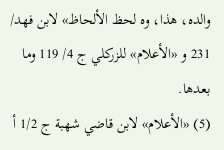والده، هذا، وه لحظ الألحاظ» لابن فهد/ 231 و «الأعلام» للزركلي ج 4/ 119 وما بعدها.
(5) «الأعلام» لابن قاضي شهبة ج 1/2 أ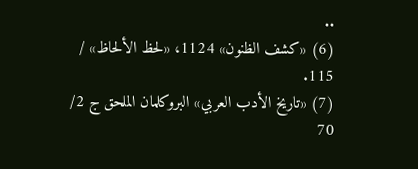..
(6) «كشف الظنون» 1124، «لحظ الألحاظ» / 115.
(7) «تاريخ الأدب العربي» البروكلمان الملحق ج 2/ 70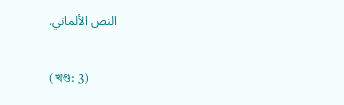النص الألماني.

(খণ্ড: 3)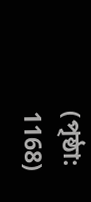(পৃষ্ঠা: 1168)